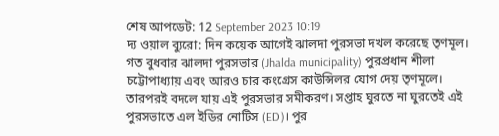শেষ আপডেট: 12 September 2023 10:19
দ্য ওয়াল ব্যুরো: দিন কয়েক আগেই ঝালদা পুরসভা দখল করেছে তৃণমূল। গত বুধবার ঝালদা পুরসভার (Jhalda municipality) পুরপ্রধান শীলা চট্টোপাধ্যায় এবং আরও চার কংগ্রেস কাউন্সিলর যোগ দেয় তৃণমূলে। তারপরই বদলে যায় এই পুরসভার সমীকরণ। সপ্তাহ ঘুরতে না ঘুরতেই এই পুরসভাতে এল ইডির নোটিস (ED)। পুর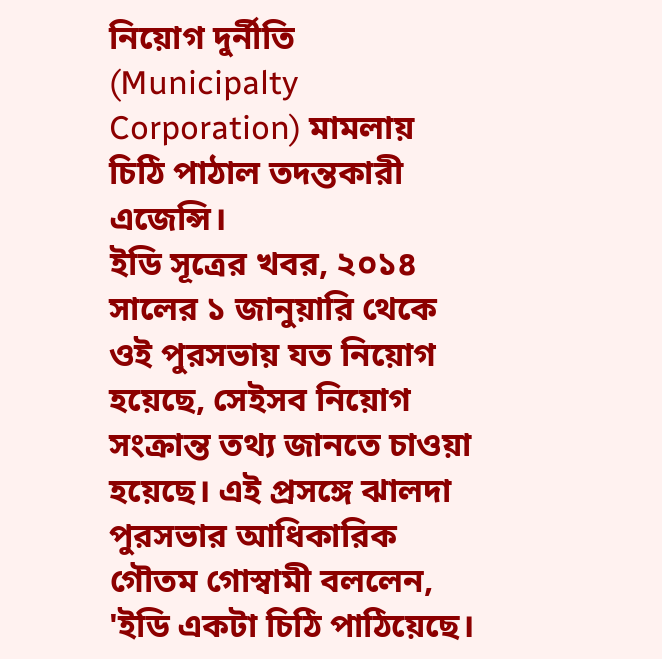নিয়োগ দুর্নীতি (Municipalty Corporation) মামলায় চিঠি পাঠাল তদন্তকারী এজেন্সি।
ইডি সূত্রের খবর, ২০১৪ সালের ১ জানুয়ারি থেকে ওই পুরসভায় যত নিয়োগ হয়েছে, সেইসব নিয়োগ সংক্রান্ত তথ্য জানতে চাওয়া হয়েছে। এই প্রসঙ্গে ঝালদা পুরসভার আধিকারিক গৌতম গোস্বামী বললেন, 'ইডি একটা চিঠি পাঠিয়েছে।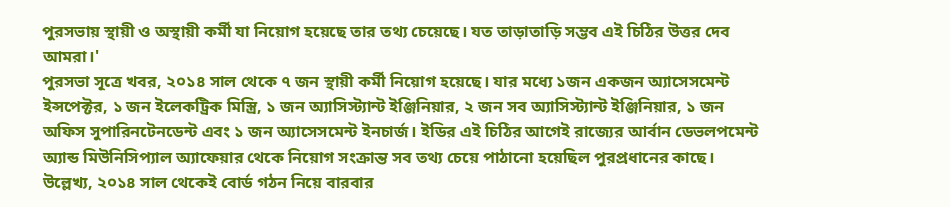পুরসভায় স্থায়ী ও অস্থায়ী কর্মী যা নিয়োগ হয়েছে তার তথ্য চেয়েছে। যত তাড়াতাড়ি সম্ভব এই চিঠির উত্তর দেব আমরা।'
পুরসভা সূত্রে খবর, ২০১৪ সাল থেকে ৭ জন স্থায়ী কর্মী নিয়োগ হয়েছে। যার মধ্যে ১জন একজন অ্যাসেসমেন্ট ইন্সপেক্টর, ১ জন ইলেকট্রিক মিস্ত্রি, ১ জন অ্যাসিস্ট্যান্ট ইঞ্জিনিয়ার, ২ জন সব অ্যাসিস্ট্যান্ট ইঞ্জিনিয়ার, ১ জন অফিস সুপারিনটেনডেন্ট এবং ১ জন অ্যাসেসমেন্ট ইনচার্জ। ইডির এই চিঠির আগেই রাজ্যের আর্বান ডেভলপমেন্ট অ্যান্ড মিউনিসিপ্যাল অ্যাফেয়ার থেকে নিয়োগ সংক্রান্ত সব তথ্য চেয়ে পাঠানো হয়েছিল পুরপ্রধানের কাছে।
উল্লেখ্য, ২০১৪ সাল থেকেই বোর্ড গঠন নিয়ে বারবার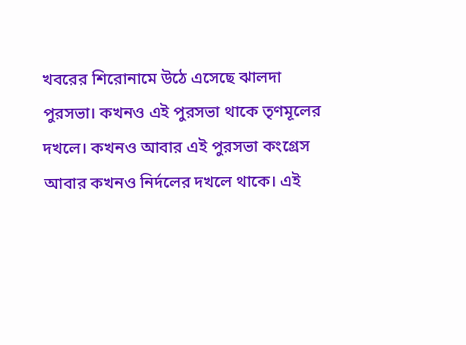খবরের শিরোনামে উঠে এসেছে ঝালদা পুরসভা। কখনও এই পুরসভা থাকে তৃণমূলের দখলে। কখনও আবার এই পুরসভা কংগ্রেস আবার কখনও নির্দলের দখলে থাকে। এই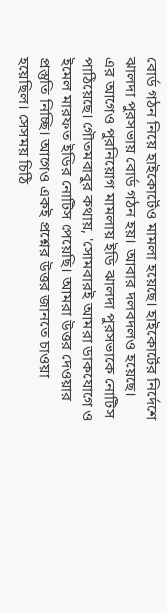বোর্ড গঠন নিয়ে হাইকোর্টেও মামলা হয়েছে। হাইকোর্টের নির্দেশে ঝালদা পুরসভায় বোর্ড গঠন হয়। আবার দলবদলও হয়েছে।
এর আগেও পুরনিয়োগ মামলায় ইডি ঝালদা পুরসভাকে নোটিস পাঠিয়েছে। গৌতমবাবুর কথায়, 'সোমবারই আমরা ডাকযোগে ও ইমেল মারফত ইডির নোটিস পেয়েছি। আমরা উত্তর দেওয়ার প্রস্তুতি নিচ্ছি। আগেও একই প্রশ্নের উত্তর জানতে চাওয়া হয়েছিল। সেসময় চিঠি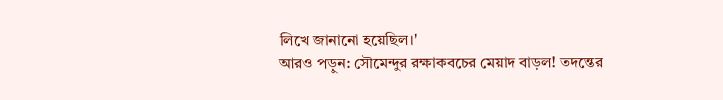লিখে জানানো হয়েছিল।'
আরও পড়ুন: সৌমেন্দুর রক্ষাকবচের মেয়াদ বাড়ল! তদন্তের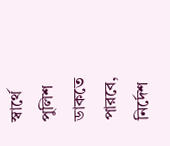স্বার্থে পুলিশ ডাকতে পারবে, নির্দেশ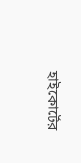হাইকোর্টের